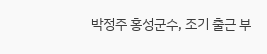박정주 홍성군수, 조기 출근 부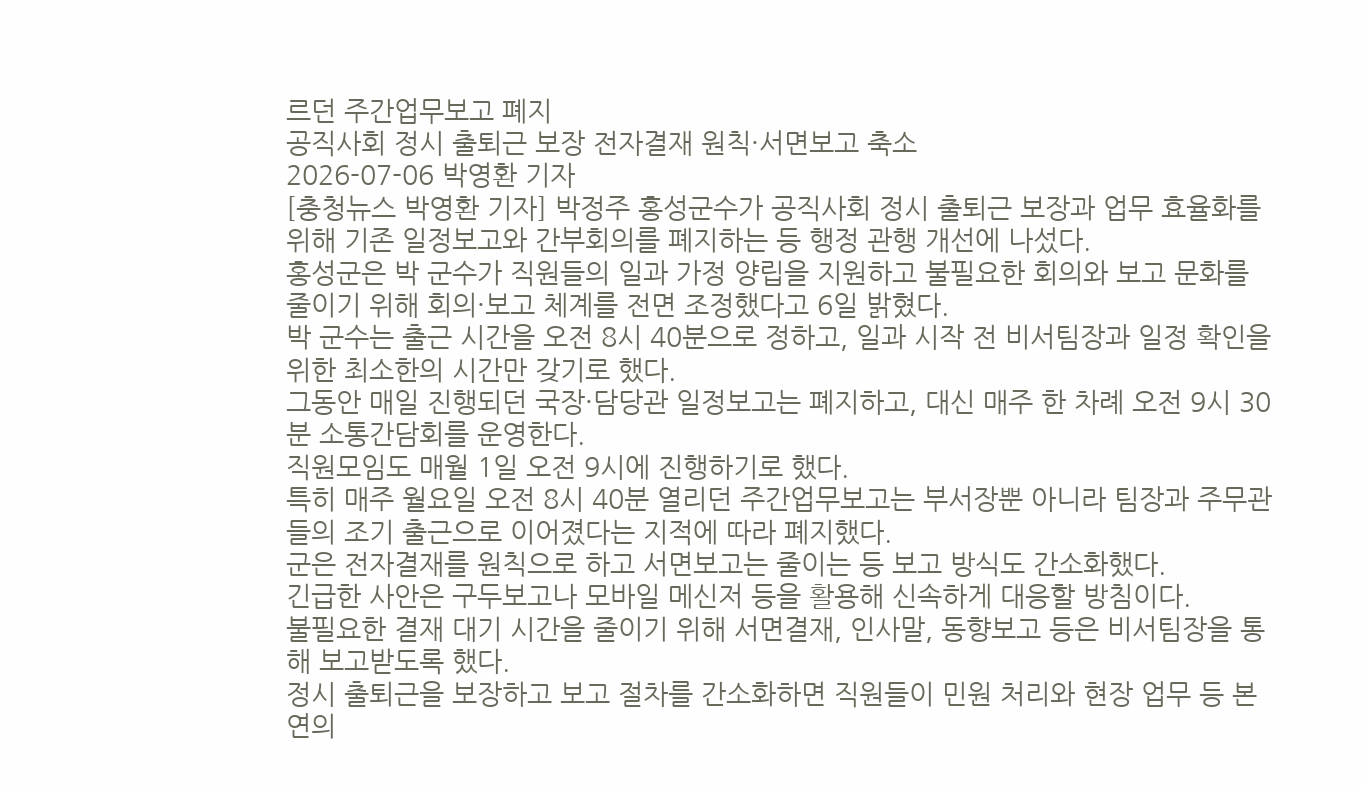르던 주간업무보고 폐지
공직사회 정시 출퇴근 보장 전자결재 원칙·서면보고 축소
2026-07-06 박영환 기자
[충청뉴스 박영환 기자] 박정주 홍성군수가 공직사회 정시 출퇴근 보장과 업무 효율화를 위해 기존 일정보고와 간부회의를 폐지하는 등 행정 관행 개선에 나섰다.
홍성군은 박 군수가 직원들의 일과 가정 양립을 지원하고 불필요한 회의와 보고 문화를 줄이기 위해 회의·보고 체계를 전면 조정했다고 6일 밝혔다.
박 군수는 출근 시간을 오전 8시 40분으로 정하고, 일과 시작 전 비서팀장과 일정 확인을 위한 최소한의 시간만 갖기로 했다.
그동안 매일 진행되던 국장·담당관 일정보고는 폐지하고, 대신 매주 한 차례 오전 9시 30분 소통간담회를 운영한다.
직원모임도 매월 1일 오전 9시에 진행하기로 했다.
특히 매주 월요일 오전 8시 40분 열리던 주간업무보고는 부서장뿐 아니라 팀장과 주무관들의 조기 출근으로 이어졌다는 지적에 따라 폐지했다.
군은 전자결재를 원칙으로 하고 서면보고는 줄이는 등 보고 방식도 간소화했다.
긴급한 사안은 구두보고나 모바일 메신저 등을 활용해 신속하게 대응할 방침이다.
불필요한 결재 대기 시간을 줄이기 위해 서면결재, 인사말, 동향보고 등은 비서팀장을 통해 보고받도록 했다.
정시 출퇴근을 보장하고 보고 절차를 간소화하면 직원들이 민원 처리와 현장 업무 등 본연의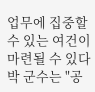업무에 집중할 수 있는 여건이 마련될 수 있다
박 군수는 "공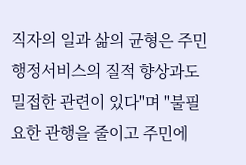직자의 일과 삶의 균형은 주민 행정서비스의 질적 향상과도 밀접한 관련이 있다"며 "불필요한 관행을 줄이고 주민에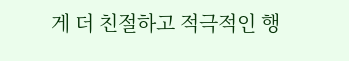게 더 친절하고 적극적인 행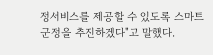정서비스를 제공할 수 있도록 스마트 군정을 추진하겠다"고 말했다.